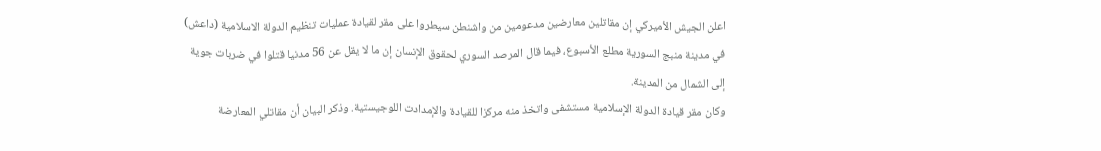اعلن الجيش الأميركي إن مقاتلين معارضين مدعومين من واشنطن سيطروا على مقر لقيادة عمليات تنظيم الدولة الاسلامية (داعش) في مدينة منبج السورية مطلع الأسبوع، فيما قال المرصد السوري لحقوق الإنسان إن ما لا يقل عن 56 مدنيا قتلوا في ضربات جوية إلى الشمال من المدينة.
وكان مقر قيادة الدولة الإسلامية مستشفى واتخذ منه مركزا للقيادة والإمدادت اللوجيستية. وذكر البيان أن مقاتلي المعارضة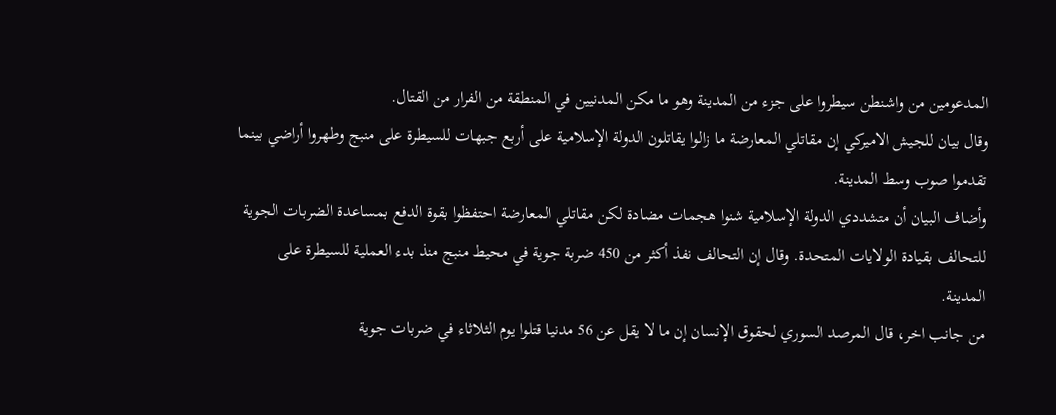المدعومين من واشنطن سيطروا على جزء من المدينة وهو ما مكن المدنيين في المنطقة من الفرار من القتال.
وقال بيان للجيش الاميركي إن مقاتلي المعارضة ما زالوا يقاتلون الدولة الإسلامية على أربع جبهات للسيطرة على منبج وطهروا أراضي بينما تقدموا صوب وسط المدينة.
وأضاف البيان أن متشددي الدولة الإسلامية شنوا هجمات مضادة لكن مقاتلي المعارضة احتفظوا بقوة الدفع بمساعدة الضربات الجوية للتحالف بقيادة الولايات المتحدة. وقال إن التحالف نفذ أكثر من 450 ضربة جوية في محيط منبج منذ بدء العملية للسيطرة على المدينة.
من جانب اخر، قال المرصد السوري لحقوق الإنسان إن ما لا يقل عن 56 مدنيا قتلوا يوم الثلاثاء في ضربات جوية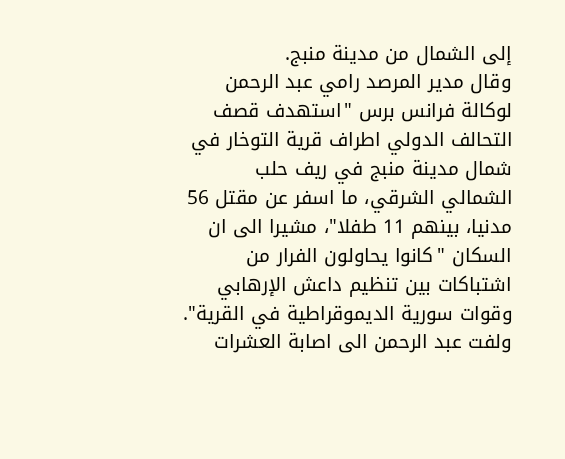إلى الشمال من مدينة منبج.
وقال مدير المرصد رامي عبد الرحمن لوكالة فرانس برس "استهدف قصف التحالف الدولي اطراف قرية التوخار في شمال مدينة منبج في ريف حلب الشمالي الشرقي، ما اسفر عن مقتل 56 مدنيا، بينهم 11 طفلا"، مشيرا الى ان السكان "كانوا يحاولون الفرار من اشتباكات بين تنظيم داعش الإرهابي وقوات سورية الديموقراطية في القرية".
ولفت عبد الرحمن الى اصابة العشرات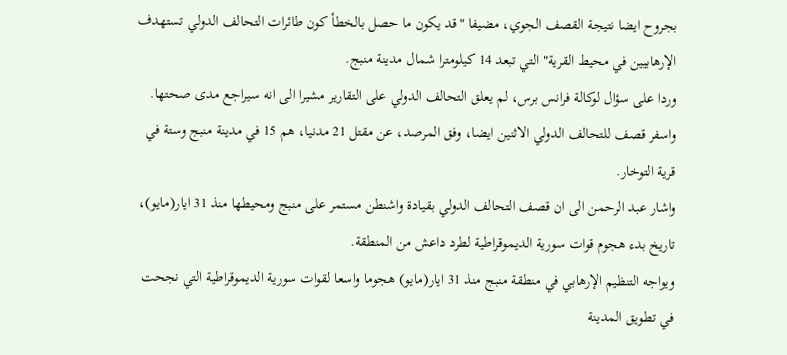بجروح ايضا نتيجة القصف الجوي، مضيفا "قد يكون ما حصل بالخطأ كون طائرات التحالف الدولي تستهدف الإرهابيين في محيط القرية" التي تبعد 14 كيلومترا شمال مدينة منبج.
وردا على سؤال لوكالة فرانس برس، لم يعلق التحالف الدولي على التقارير مشيرا الى انه سيراجع مدى صحتها.
واسفر قصف للتحالف الدولي الاثنين ايضا، وفق المرصد، عن مقتل 21 مدنيا، هم 15 في مدينة منبج وستة في قرية التوخار.
واشار عبد الرحمن الى ان قصف التحالف الدولي بقيادة واشنطن مستمر على منبج ومحيطها منذ 31 ايار(مايو)، تاريخ بدء هجوم قوات سورية الديموقراطية لطرد داعش من المنطقة.
ويواجه التنظيم الإرهابي في منطقة منبج منذ 31 ايار(مايو) هجوما واسعا لقوات سورية الديموقراطية التي نجحت في تطويق المدينة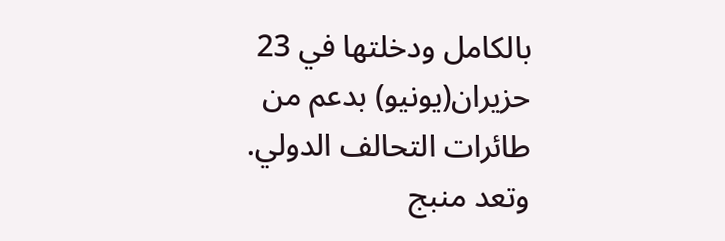بالكامل ودخلتها في 23 حزيران(يونيو) بدعم من طائرات التحالف الدولي.
وتعد منبج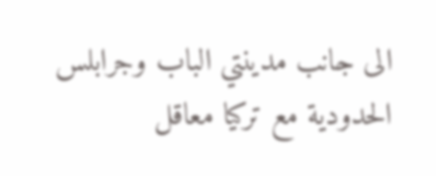الى جانب مدينتي الباب وجرابلس الحدودية مع تركيا معاقل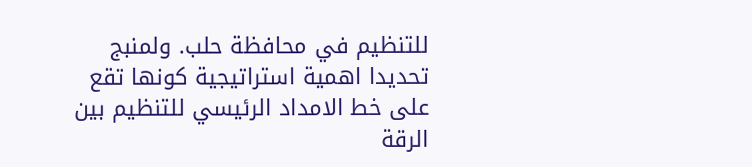للتنظيم في محافظة حلب. ولمنبج تحديدا اهمية استراتيجية كونها تقع على خط الامداد الرئيسي للتنظيم بين الرقة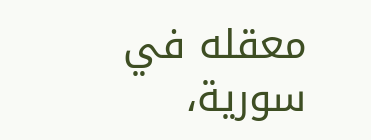معقله في سورية،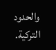والحدود التركية.